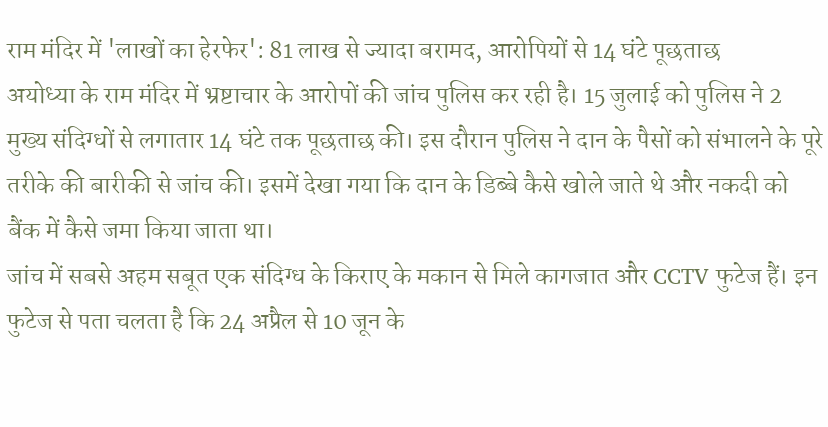राम मंदिर में 'लाखों का हेरफेर': 81 लाख से ज्यादा बरामद, आरोपियों से 14 घंटे पूछताछ
अयोध्या के राम मंदिर में भ्रष्टाचार के आरोपों की जांच पुलिस कर रही है। 15 जुलाई को पुलिस ने 2 मुख्य संदिग्धों से लगातार 14 घंटे तक पूछताछ की। इस दौरान पुलिस ने दान के पैसों को संभालने के पूरे तरीके की बारीकी से जांच की। इसमें देखा गया कि दान के डिब्बे कैसे खोले जाते थे और नकदी को बैंक में कैसे जमा किया जाता था।
जांच में सबसे अहम सबूत एक संदिग्ध के किराए के मकान से मिले कागजात और CCTV फुटेज हैं। इन फुटेज से पता चलता है कि 24 अप्रैल से 10 जून के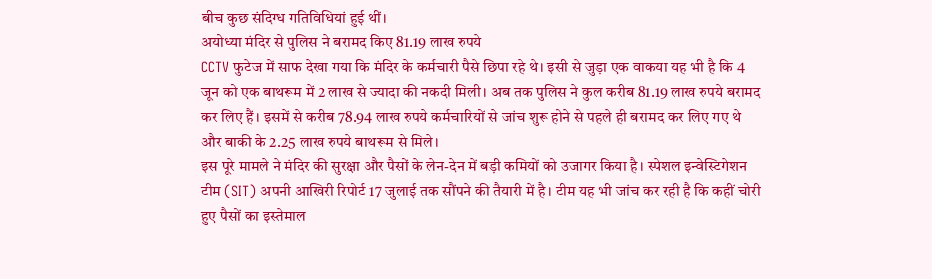बीच कुछ संदिग्ध गतिविधियां हुई थीं।
अयोध्या मंदिर से पुलिस ने बरामद किए 81.19 लाख रुपये
CCTV फुटेज में साफ देखा गया कि मंदिर के कर्मचारी पैसे छिपा रहे थे। इसी से जुड़ा एक वाकया यह भी है कि 4 जून को एक बाथरूम में 2 लाख से ज्यादा की नकदी मिली। अब तक पुलिस ने कुल करीब 81.19 लाख रुपये बरामद कर लिए हैं। इसमें से करीब 78.94 लाख रुपये कर्मचारियों से जांच शुरू होने से पहले ही बरामद कर लिए गए थे और बाकी के 2.25 लाख रुपये बाथरूम से मिले।
इस पूरे मामले ने मंदिर की सुरक्षा और पैसों के लेन-देन में बड़ी कमियों को उजागर किया है। स्पेशल इन्वेस्टिगेशन टीम (SIT) अपनी आखिरी रिपोर्ट 17 जुलाई तक सौंपने की तैयारी में है। टीम यह भी जांच कर रही है कि कहीं चोरी हुए पैसों का इस्तेमाल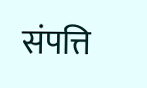संपत्ति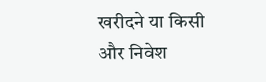खरीदने या किसी और निवेश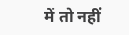में तो नहीं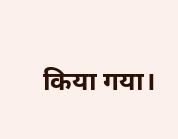किया गया।